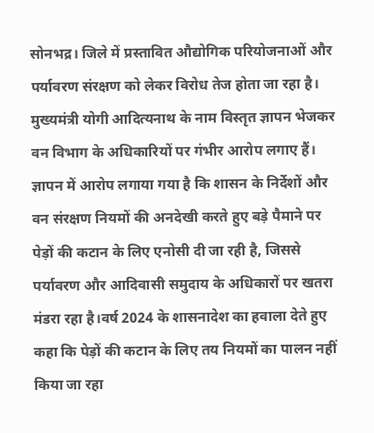सोनभद्र। जिले में प्रस्तावित औद्योगिक परियोजनाओं और पर्यावरण संरक्षण को लेकर विरोध तेज होता जा रहा है। मुख्यमंत्री योगी आदित्यनाथ के नाम विस्तृत ज्ञापन भेजकर वन विभाग के अधिकारियों पर गंभीर आरोप लगाए हैं। ज्ञापन में आरोप लगाया गया है कि शासन के निर्देशों और वन संरक्षण नियमों की अनदेखी करते हुए बड़े पैमाने पर पेड़ों की कटान के लिए एनोसी दी जा रही है, जिससे पर्यावरण और आदिवासी समुदाय के अधिकारों पर खतरा मंडरा रहा है।वर्ष 2024 के शासनादेश का हवाला देते हुए कहा कि पेड़ों की कटान के लिए तय नियमों का पालन नहीं किया जा रहा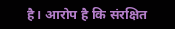है। आरोप है कि संरक्षित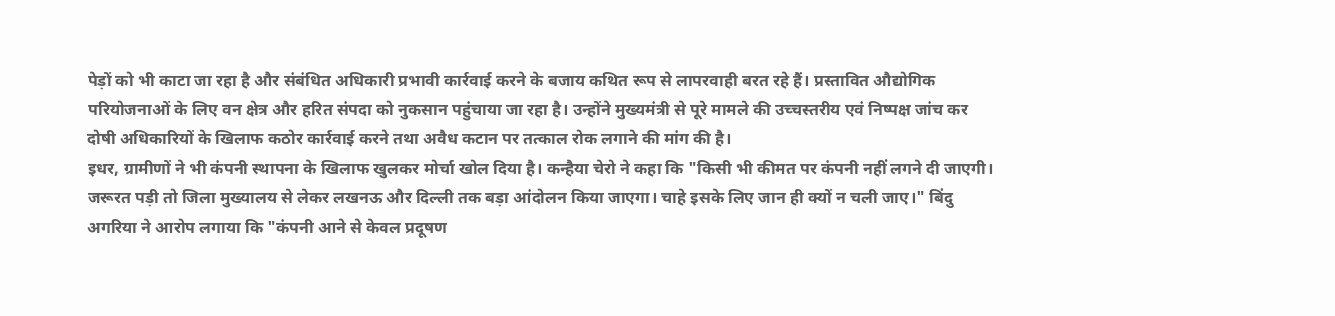पेड़ों को भी काटा जा रहा है और संबंधित अधिकारी प्रभावी कार्रवाई करने के बजाय कथित रूप से लापरवाही बरत रहे हैं। प्रस्तावित औद्योगिक परियोजनाओं के लिए वन क्षेत्र और हरित संपदा को नुकसान पहुंचाया जा रहा है। उन्होंने मुख्यमंत्री से पूरे मामले की उच्चस्तरीय एवं निष्पक्ष जांच कर दोषी अधिकारियों के खिलाफ कठोर कार्रवाई करने तथा अवैध कटान पर तत्काल रोक लगाने की मांग की है।
इधर, ग्रामीणों ने भी कंपनी स्थापना के खिलाफ खुलकर मोर्चा खोल दिया है। कन्हैया चेरो ने कहा कि "किसी भी कीमत पर कंपनी नहीं लगने दी जाएगी। जरूरत पड़ी तो जिला मुख्यालय से लेकर लखनऊ और दिल्ली तक बड़ा आंदोलन किया जाएगा। चाहे इसके लिए जान ही क्यों न चली जाए।" बिंदु अगरिया ने आरोप लगाया कि "कंपनी आने से केवल प्रदूषण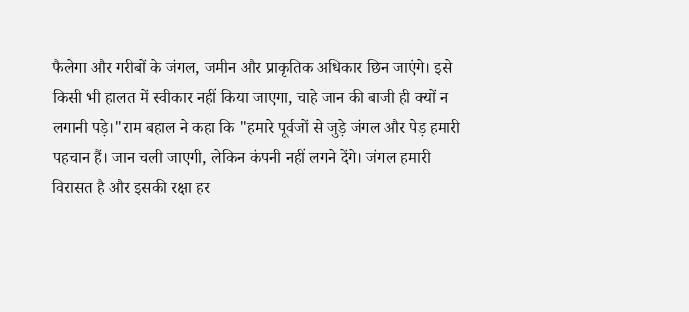फैलेगा और गरीबों के जंगल, जमीन और प्राकृतिक अधिकार छिन जाएंगे। इसे किसी भी हालत में स्वीकार नहीं किया जाएगा, चाहे जान की बाजी ही क्यों न लगानी पड़े।"राम बहाल ने कहा कि "हमारे पूर्वजों से जुड़े जंगल और पेड़ हमारी पहचान हैं। जान चली जाएगी, लेकिन कंपनी नहीं लगने देंगे। जंगल हमारी विरासत है और इसकी रक्षा हर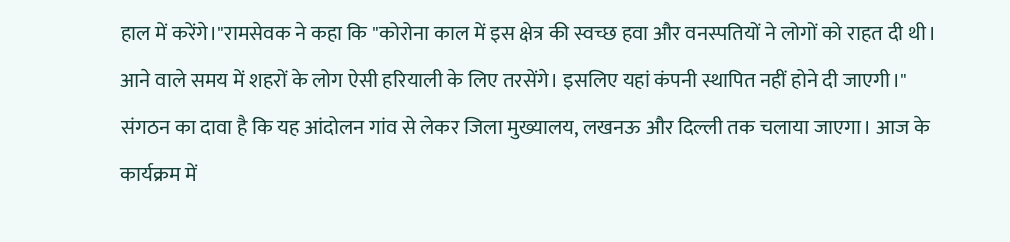हाल में करेंगे।"रामसेवक ने कहा कि "कोरोना काल में इस क्षेत्र की स्वच्छ हवा और वनस्पतियों ने लोगों को राहत दी थी। आने वाले समय में शहरों के लोग ऐसी हरियाली के लिए तरसेंगे। इसलिए यहां कंपनी स्थापित नहीं होने दी जाएगी।" संगठन का दावा है कि यह आंदोलन गांव से लेकर जिला मुख्यालय, लखनऊ और दिल्ली तक चलाया जाएगा। आज के कार्यक्रम में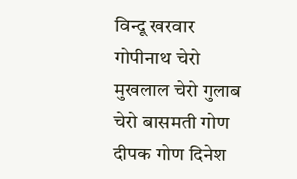विन्दू खरवार गोपीनाथ चेरो मुखलाल चेरो गुलाब चेरो बासमती गोण दीपक गोण दिनेश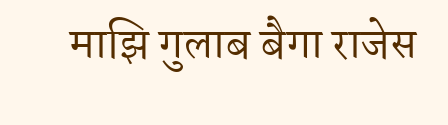माझि गुलाब बैगा राजेस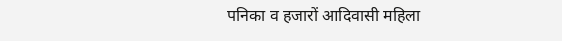पनिका व हजारों आदिवासी महिला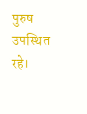पुरुष उपस्थित रहे।